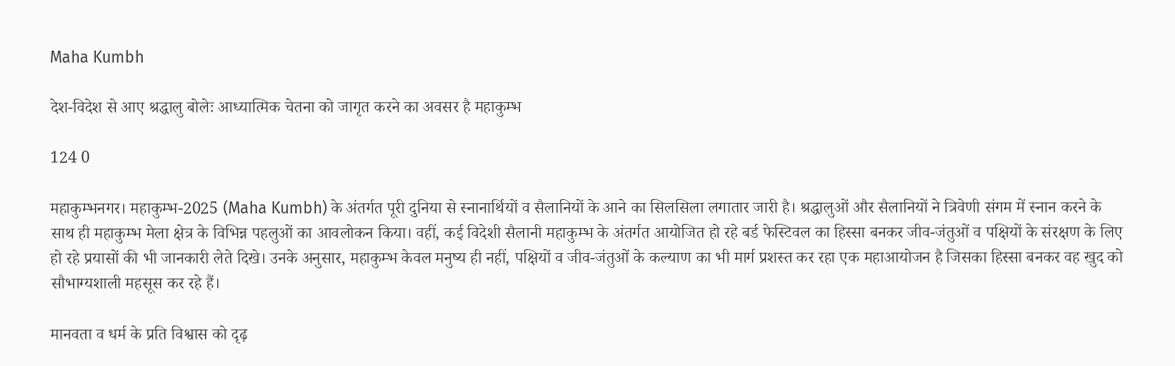Maha Kumbh

देश-विदेश से आए श्रद्धालु बोलेः आध्यात्मिक चेतना को जागृत करने का अवसर है महाकुम्भ

124 0

महाकुम्भनगर। महाकुम्भ-2025 (Maha Kumbh) के अंतर्गत पूरी दुनिया से स्नानार्थियों व सैलानियों के आने का सिलसिला लगातार जारी है। श्रद्धालुओं और सैलानियों ने त्रिवेणी संगम में स्नान करने के साथ ही महाकुम्भ मेला क्षेत्र के विभिन्न पहलुओं का आवलोकन किया। वहीं, कई विदेशी सैलानी महाकुम्भ के अंतर्गत आयोजित हो रहे बर्ड फेस्टिवल का हिस्सा बनकर जीव-जंतुओं व पक्षियों के संरक्षण के लिए हो रहे प्रयासों की भी जानकारी लेते दिखे। उनके अनुसार, महाकुम्भ केवल मनुष्य ही नहीं, पक्षियों व जीव-जंतुओं के कल्याण का भी मार्ग प्रशस्त कर रहा एक महाआयोजन है जिसका हिस्सा बनकर वह खुद को सौभाग्यशाली महसूस कर रहे हैं।

मानवता व धर्म के प्रति विश्वास को दृढ़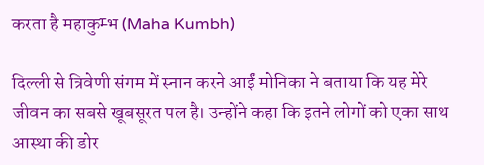करता है महाकुम्भ (Maha Kumbh)

दिल्ली से त्रिवेणी संगम में स्नान करने आईं मोनिका ने बताया कि यह मेरे जीवन का सबसे खूबसूरत पल है। उन्होंने कहा कि इतने लोगों को एका साथ आस्था की डोर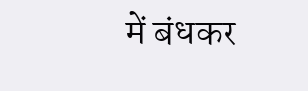में बंधकर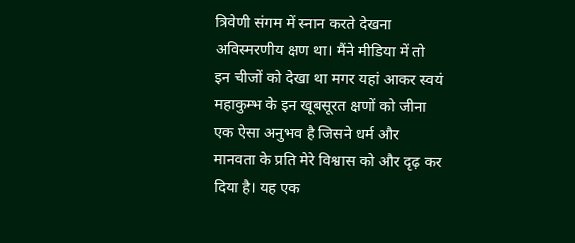त्रिवेणी संगम में स्नान करते देखना अविस्मरणीय क्षण था। मैंने मीडिया में तो इन चीजों को देखा था मगर यहां आकर स्वयं महाकुम्भ के इन खूबसूरत क्षणों को जीना एक ऐसा अनुभव है जिसने धर्म और मानवता के प्रति मेरे विश्वास को और दृढ़ कर दिया है। यह एक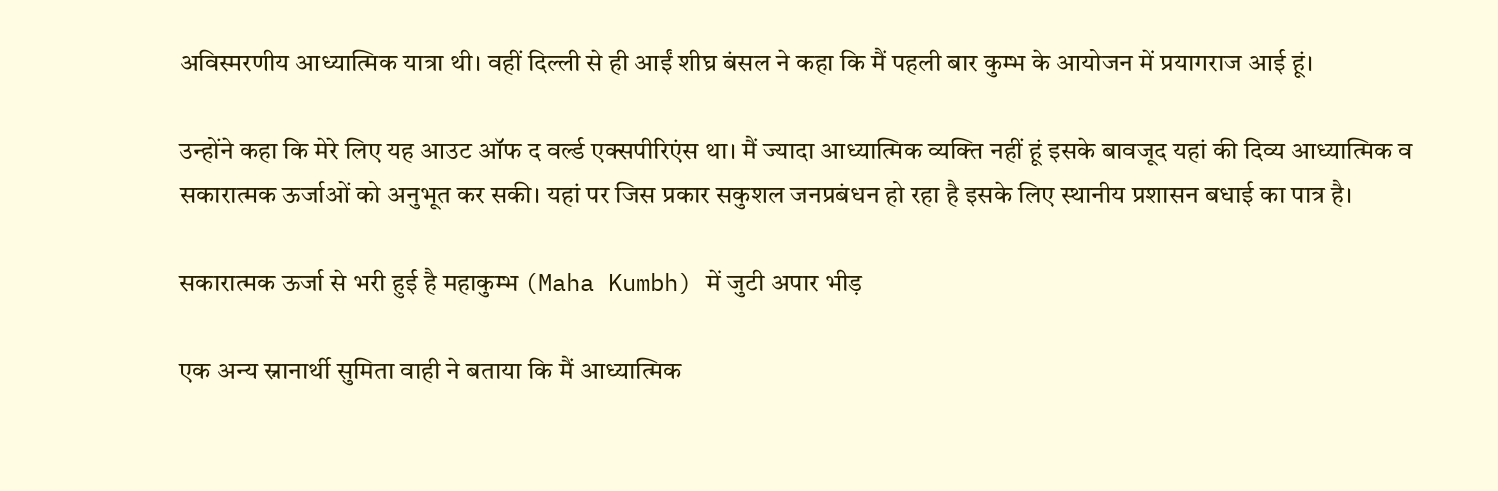अविस्मरणीय आध्यात्मिक यात्रा थी। वहीं दिल्ली से ही आईं शीघ्र बंसल ने कहा कि मैं पहली बार कुम्भ के आयोजन में प्रयागराज आई हूं।

उन्होंने कहा कि मेरे लिए यह आउट ऑफ द वर्ल्ड एक्सपीरिएंस था। मैं ज्यादा आध्यात्मिक व्यक्ति नहीं हूं इसके बावजूद यहां की दिव्य आध्यात्मिक व सकारात्मक ऊर्जाओं को अनुभूत कर सकी। यहां पर जिस प्रकार सकुशल जनप्रबंधन हो रहा है इसके लिए स्थानीय प्रशासन बधाई का पात्र है।

सकारात्मक ऊर्जा से भरी हुई है महाकुम्भ (Maha Kumbh) में जुटी अपार भीड़

एक अन्य स्नानार्थी सुमिता वाही ने बताया कि मैं आध्यात्मिक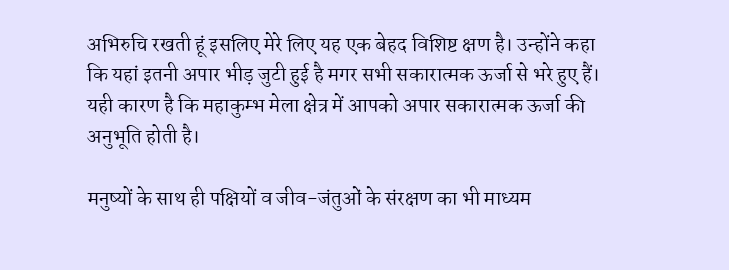अभिरुचि रखती हूं इसलिए मेरे लिए यह एक बेहद विशिष्ट क्षण है। उन्होंने कहा कि यहां इतनी अपार भीड़ जुटी हुई है मगर सभी सकारात्मक ऊर्जा से भरे हुए हैं। यही कारण है कि महाकुम्भ मेला क्षेत्र में आपको अपार सकारात्मक ऊर्जा की अनुभूति होती है।

मनुष्यों के साथ ही पक्षियों व जीव-जंतुओं के संरक्षण का भी माध्यम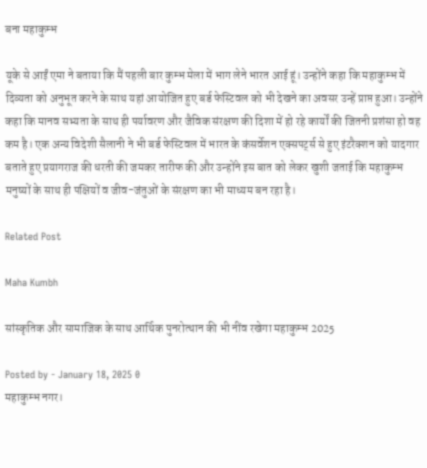बना महाकुम्भ

यूके से आईं एमा ने बताया कि मैं पहली बार कुम्भ मेला में भाग लेने भारत आई हूं। उन्होंने कहा कि महाकुम्भ में दिव्यता को अनुभूत करने के साथ यहां आयोजित हुए बर्ड फेस्टिवल को भी देखने का अवसर उन्हें प्राप्त हुआ। उन्होंने कहा कि मानव सभ्यता के साथ ही पर्यावरण और जैविक संरक्षण की दिशा में हो रहे कार्यों की जितनी प्रशंसा हो वह कम है। एक अन्य विदेशी सैलानी ने भी बर्ड फेस्टिवल में भारत के कंसर्वेशन एक्सपर्ट्स से हुए इंटरैक्शन को यादगार बताते हुए प्रयागराज की धरती की जमकर तारीफ की और उन्होंने इस बात को लेकर खुशी जताई कि महाकुम्भ मनुष्यों के साथ ही पक्षियों व जीव-जंतुओं के संरक्षण का भी माध्यम बन रहा है।

Related Post

Maha Kumbh

सांस्कृतिक और सामाजिक के साथ आर्थिक पुनरोत्थान की भी नींव रखेगा महाकुम्भ 2025

Posted by - January 18, 2025 0
महाकुम्भ नगर।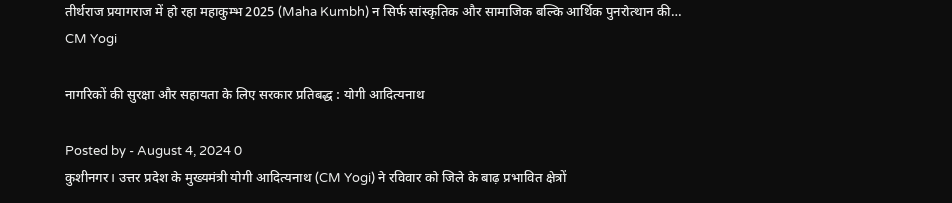तीर्थराज प्रयागराज में हो रहा महाकुम्भ 2025 (Maha Kumbh) न सिर्फ सांस्कृतिक और सामाजिक बल्कि आर्थिक पुनरोत्थान की…
CM Yogi

नागरिकों की सुरक्षा और सहायता के लिए सरकार प्रतिबद्ध : योगी आदित्यनाथ

Posted by - August 4, 2024 0
कुशीनगर। उत्तर प्रदेश के मुख्यमंत्री योगी आदित्यनाथ (CM Yogi) ने रविवार को जिले के बाढ़ प्रभावित क्षेत्रों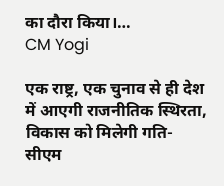का दौरा किया।…
CM Yogi

एक राष्ट्र, एक चुनाव से ही देश में आएगी राजनीतिक स्थिरता, विकास को मिलेगी गति- सीएम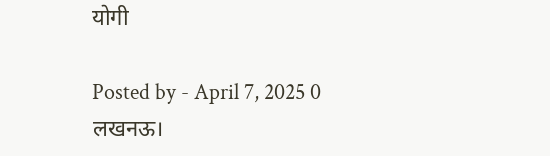योगी

Posted by - April 7, 2025 0
लखनऊ।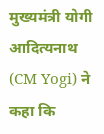मुख्यमंत्री योगी आदित्यनाथ (CM Yogi) ने कहा कि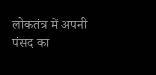लोकतंत्र में अपनी पंसद का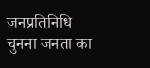जनप्रतिनिधि चुनना जनता का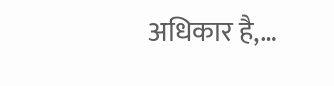अधिकार है,…